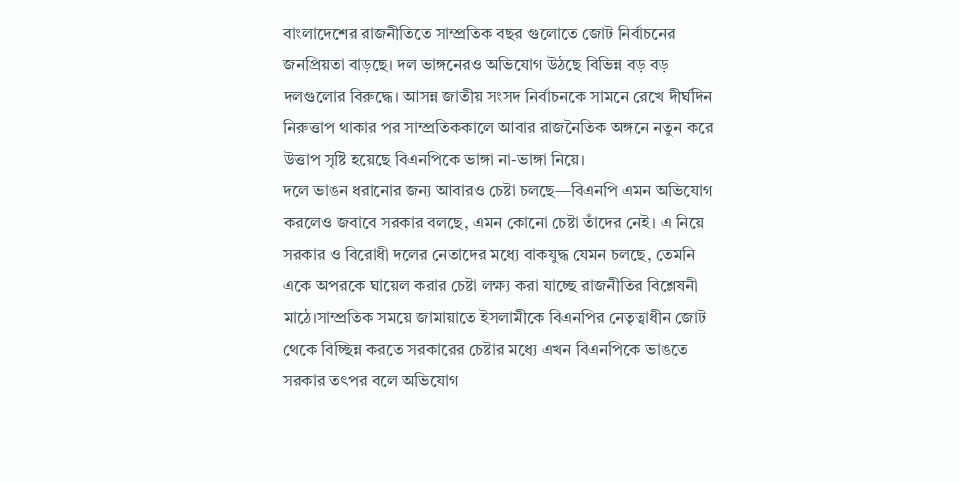বাংলাদেশের রাজনীতিতে সাম্প্রতিক বছর গুলোতে জোট নির্বাচনের জনপ্রিয়তা বাড়ছে। দল ভাঙ্গনেরও অভিযোগ উঠছে বিভিন্ন বড় বড় দলগুলোর বিরুদ্ধে। আসন্ন জাতীয় সংসদ নির্বাচনকে সামনে রেখে দীর্ঘদিন নিরুত্তাপ থাকার পর সাম্প্রতিককালে আবার রাজনৈতিক অঙ্গনে নতুন করে উত্তাপ সৃষ্টি হয়েছে বিএনপিকে ভাঙ্গা না-ভাঙ্গা নিয়ে।
দলে ভাঙন ধরানোর জন্য আবারও চেষ্টা চলছে—বিএনপি এমন অভিযোগ করলেও জবাবে সরকার বলছে, এমন কোনো চেষ্টা তাঁদের নেই। এ নিয়ে সরকার ও বিরোধী দলের নেতাদের মধ্যে বাকযুদ্ধ যেমন চলছে, তেমনি একে অপরকে ঘায়েল করার চেষ্টা লক্ষ্য করা যাচ্ছে রাজনীতির বিশ্লেষনী মাঠে।সাম্প্রতিক সময়ে জামায়াতে ইসলামীকে বিএনপির নেতৃত্বাধীন জোট থেকে বিচ্ছিন্ন করতে সরকারের চেষ্টার মধ্যে এখন বিএনপিকে ভাঙতে সরকার তৎপর বলে অভিযোগ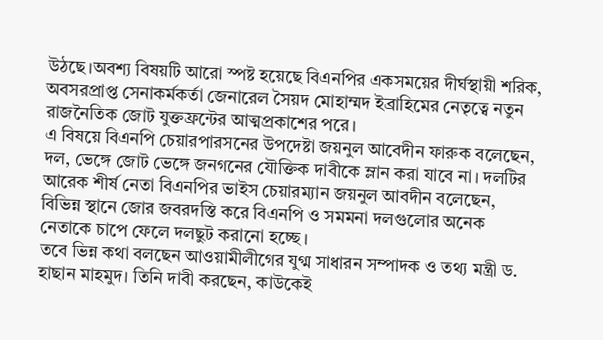উঠছে।অবশ্য বিষয়টি আরো স্পষ্ট হয়েছে বিএনপির একসময়ের দীর্ঘস্থায়ী শরিক, অবসরপ্রাপ্ত সেনাকর্মকর্তা জেনারেল সৈয়দ মোহাম্মদ ইব্রাহিমের নেতৃত্বে নতুন রাজনৈতিক জোট যুক্তফ্রন্টের আত্মপ্রকাশের পরে।
এ বিষয়ে বিএনপি চেয়ারপারসনের উপদেষ্টা জয়নুল আবেদীন ফারুক বলেছেন, দল, ভেঙ্গে জোট ভেঙ্গে জনগনের যৌক্তিক দাবীকে ম্লান করা যাবে না। দলটির আরেক শীর্ষ নেতা বিএনপির ভাইস চেয়ারম্যান জয়নুল আবদীন বলেছেন, বিভিন্ন স্থানে জোর জবরদস্তি করে বিএনপি ও সমমনা দলগুলোর অনেক নেতাকে চাপে ফেলে দলছুট করানো হচ্ছে।
তবে ভিন্ন কথা বলছেন আওয়ামীলীগের যুগ্ম সাধারন সম্পাদক ও তথ্য মন্ত্রী ড. হাছান মাহমুদ। তিনি দাবী করছেন, কাউকেই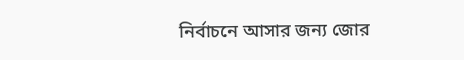নির্বাচনে আসার জন্য জোর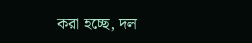করা হচ্ছে, দল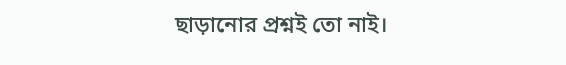ছাড়ানোর প্রশ্নই তো নাই।